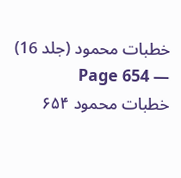خطبات محمود (جلد 16) — Page 654
خطبات محمود ۶۵۴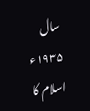سال ۱۹۳۵ء اسلام کا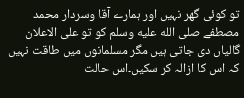تو کوئی گھر نہیں اور ہمارے آقا وسردار محمد مصطفے صلى الله عليه وسلم کو تو علی الاعلان گالیاں دی جاتی ہیں مگر مسلمانوں میں طاقت نہیں کہ اس کا ازالہ کر سکیں۔اس حالت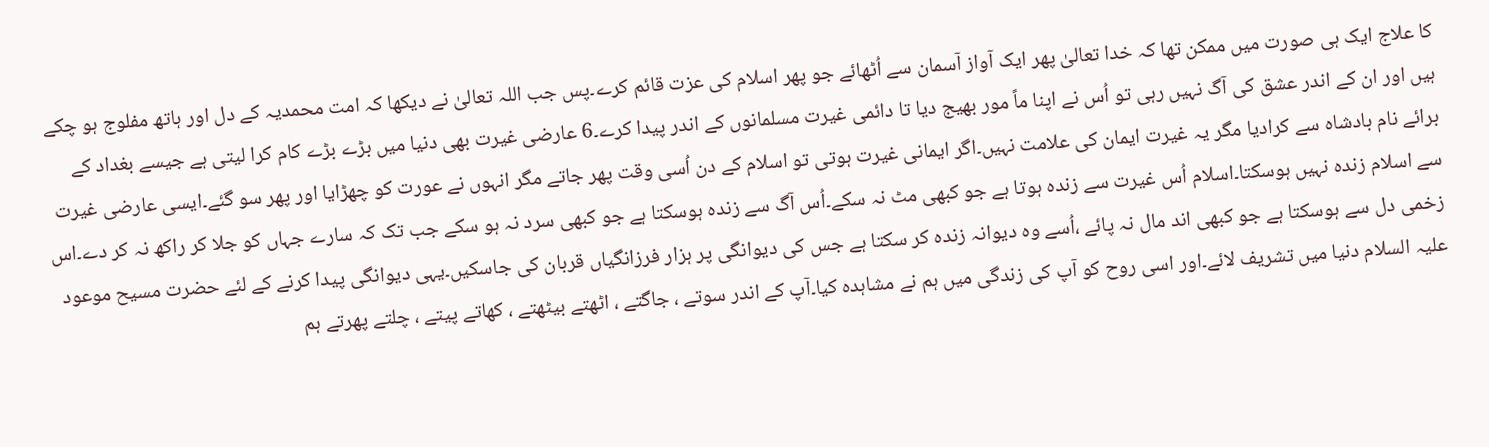کا علاج ایک ہی صورت میں ممکن تھا کہ خدا تعالیٰ پھر ایک آواز آسمان سے اُٹھائے جو پھر اسلام کی عزت قائم کرے۔پس جب اللہ تعالیٰ نے دیکھا کہ امت محمدیہ کے دل اور ہاتھ مفلوج ہو چکے ہیں اور ان کے اندر عشق کی آگ نہیں رہی تو اُس نے اپنا ماً مور بھیج دیا تا دائمی غیرت مسلمانوں کے اندر پیدا کرے۔6 عارضی غیرت بھی دنیا میں بڑے بڑے کام کرا لیتی ہے جیسے بغداد کے برائے نام بادشاہ سے کرادیا مگر یہ غیرت ایمان کی علامت نہیں۔اگر ایمانی غیرت ہوتی تو اسلام کے دن اُسی وقت پھر جاتے مگر انہوں نے عورت کو چھڑایا اور پھر سو گئے۔ایسی عارضی غیرت سے اسلام زندہ نہیں ہوسکتا۔اسلام اُس غیرت سے زندہ ہوتا ہے جو کبھی مٹ نہ سکے۔اُس آگ سے زندہ ہوسکتا ہے جو کبھی سرد نہ ہو سکے جب تک کہ سارے جہاں کو جلا کر راکھ نہ کر دے۔اس زخمی دل سے ہوسکتا ہے جو کبھی اند مال نہ پائے ،اُسے وہ دیوانہ زندہ کر سکتا ہے جس کی دیوانگی پر ہزار فرزانگیاں قربان کی جاسکیں۔یہی دیوانگی پیدا کرنے کے لئے حضرت مسیح موعود علیہ السلام دنیا میں تشریف لائے۔اور اسی روح کو آپ کی زندگی میں ہم نے مشاہدہ کیا۔آپ کے اندر سوتے ، جاگتے ، اٹھتے بیٹھتے ، کھاتے پیتے ، چلتے پھرتے ہم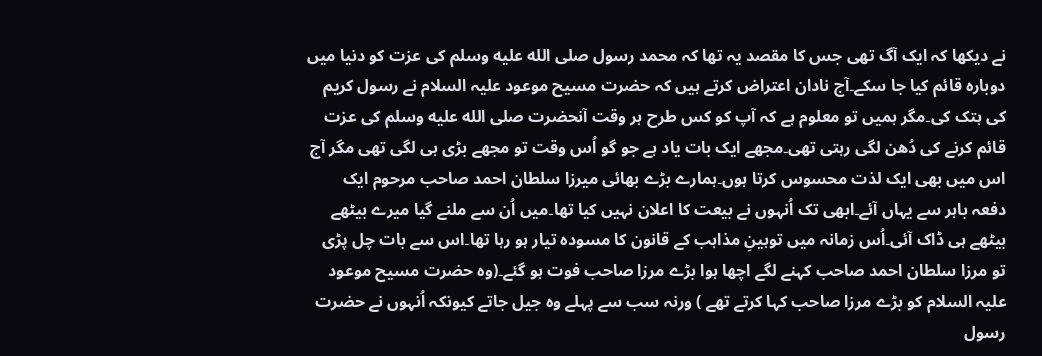نے دیکھا کہ ایک آگ تھی جس کا مقصد یہ تھا کہ محمد رسول صلى الله عليه وسلم کی عزت کو دنیا میں دوبارہ قائم کیا جا سکے۔آج نادان اعتراض کرتے ہیں کہ حضرت مسیح موعود علیہ السلام نے رسول کریم کی ہتک کی۔مگر ہمیں تو معلوم ہے کہ آپ کو کس طرح ہر وقت آنحضرت صلى الله عليه وسلم کی عزت قائم کرنے کی دُھن لگی رہتی تھی۔مجھے ایک بات یاد ہے جو گو اُس وقت تو مجھے بڑی ہی لگی تھی مگر آج اس میں بھی ایک لذت محسوس کرتا ہوں۔ہمارے بڑے بھائی میرزا سلطان احمد صاحب مرحوم ایک دفعہ باہر سے یہاں آئے۔ابھی تک اُنہوں نے بیعت کا اعلان نہیں کیا تھا۔میں اُن سے ملنے گیا میرے بیٹھے بیٹھے ہی ڈاک آئی۔اُس زمانہ میں توہینِ مذاہب کے قانون کا مسودہ تیار ہو رہا تھا۔اس سے بات چل پڑی تو مرزا سلطان احمد صاحب کہنے لگے اچھا ہوا بڑے مرزا صاحب فوت ہو گئے۔(وہ حضرت مسیح موعود علیہ السلام کو بڑے مرزا صاحب کہا کرتے تھے ) ورنہ سب سے پہلے وہ جیل جاتے کیونکہ اُنہوں نے حضرت رسول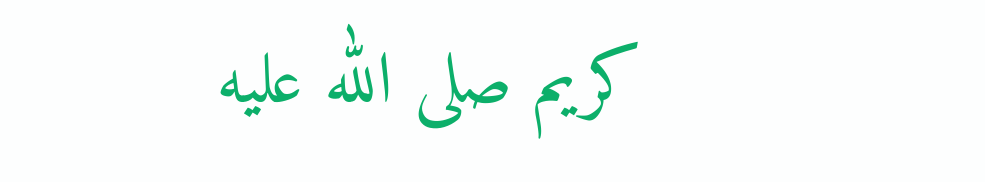کریم صلى الله عليه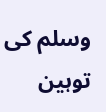وسلم کی توہین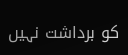کو برداشت نہیں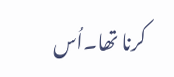کرنا تھا۔اُس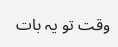وقت تو یہ بات